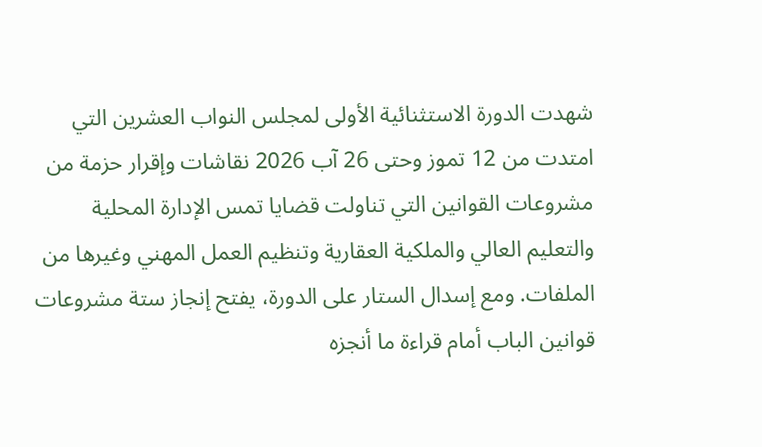شهدت الدورة الاستثنائية الأولى لمجلس النواب العشرين التي امتدت من 12 تموز وحتى 26 آب 2026 نقاشات وإقرار حزمة من مشروعات القوانين التي تناولت قضايا تمس الإدارة المحلية والتعليم العالي والملكية العقارية وتنظيم العمل المهني وغيرها من الملفات. ومع إسدال الستار على الدورة، يفتح إنجاز ستة مشروعات قوانين الباب أمام قراءة ما أنجزه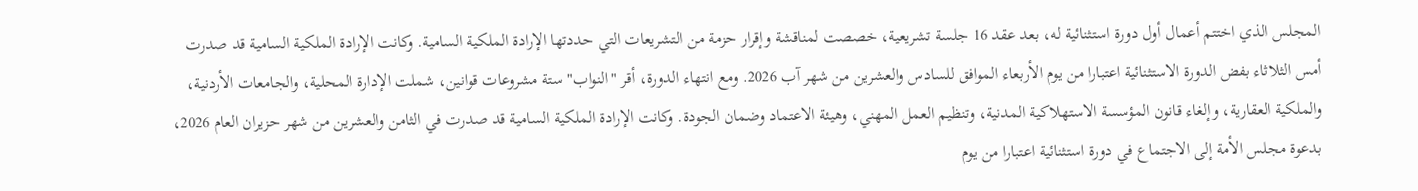المجلس الذي اختتم أعمال أول دورة استثنائية له، بعد عقد 16 جلسة تشريعية، خصصت لمناقشة وإقرار حزمة من التشريعات التي حددتها الإرادة الملكية السامية. وكانت الإرادة الملكية السامية قد صدرت أمس الثلاثاء بفض الدورة الاستثنائية اعتبارا من يوم الأربعاء الموافق للسادس والعشرين من شهر آب 2026. ومع انتهاء الدورة، أقر "النواب" ستة مشروعات قوانين، شملت الإدارة المحلية، والجامعات الأردنية، والملكية العقارية، وإلغاء قانون المؤسسة الاستهلاكية المدنية، وتنظيم العمل المهني، وهيئة الاعتماد وضمان الجودة. وكانت الإرادة الملكية السامية قد صدرت في الثامن والعشرين من شهر حزيران العام 2026، بدعوة مجلس الأمة إلى الاجتماع في دورة استثنائية اعتبارا من يوم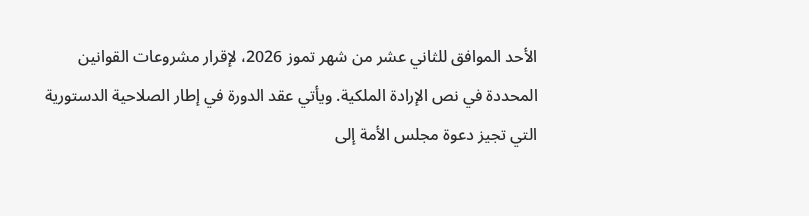الأحد الموافق للثاني عشر من شهر تموز 2026، لإقرار مشروعات القوانين المحددة في نص الإرادة الملكية. ويأتي عقد الدورة في إطار الصلاحية الدستورية التي تجيز دعوة مجلس الأمة إلى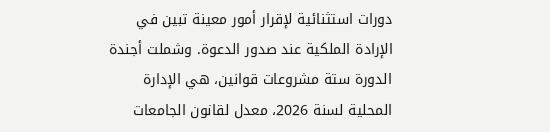دورات استثنائية لإقرار أمور معينة تبين في الإرادة الملكية عند صدور الدعوة. وشملت أجندة الدورة ستة مشروعات قوانين، هي الإدارة المحلية لسنة 2026، معدل لقانون الجامعات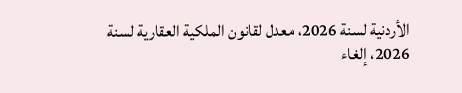الأردنية لسنة 2026، معدل لقانون الملكية العقارية لسنة 2026، إلغاء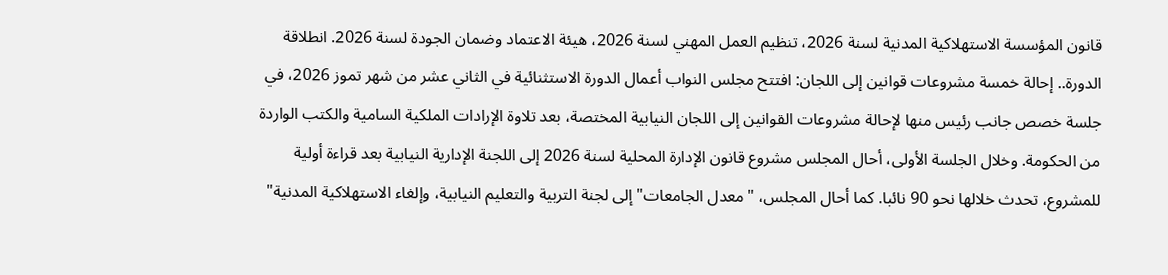قانون المؤسسة الاستهلاكية المدنية لسنة 2026، تنظيم العمل المهني لسنة 2026، هيئة الاعتماد وضمان الجودة لسنة 2026. انطلاقة الدورة.. إحالة خمسة مشروعات قوانين إلى اللجان: افتتح مجلس النواب أعمال الدورة الاستثنائية في الثاني عشر من شهر تموز 2026، في جلسة خصص جانب رئيس منها لإحالة مشروعات القوانين إلى اللجان النيابية المختصة، بعد تلاوة الإرادات الملكية السامية والكتب الواردة من الحكومة. وخلال الجلسة الأولى، أحال المجلس مشروع قانون الإدارة المحلية لسنة 2026 إلى اللجنة الإدارية النيابية بعد قراءة أولية للمشروع، تحدث خلالها نحو 90 نائبا. كما أحال المجلس، "معدل الجامعات" إلى لجنة التربية والتعليم النيابية، وإلغاء الاستهلاكية المدنية"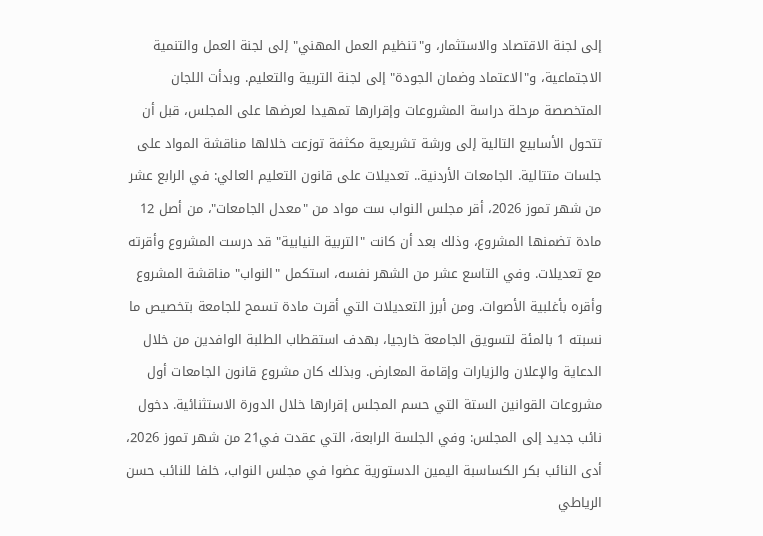إلى لجنة الاقتصاد والاستثمار، و"تنظيم العمل المهني" إلى لجنة العمل والتنمية الاجتماعية، و"الاعتماد وضمان الجودة" إلى لجنة التربية والتعليم. وبدأت اللجان المتخصصة مرحلة دراسة المشروعات وإقرارها تمهيدا لعرضها على المجلس، قبل أن تتحول الأسابيع التالية إلى ورشة تشريعية مكثفة توزعت خلالها مناقشة المواد على جلسات متتالية. الجامعات الأردنية.. تعديلات على قانون التعليم العالي: في الرابع عشر من شهر تموز 2026، أقر مجلس النواب ست مواد من "معدل الجامعات"، من أصل 12 مادة تضمنها المشروع، وذلك بعد أن كانت "التربية النيابية" قد درست المشروع وأقرته مع تعديلات. وفي التاسع عشر من الشهر نفسه، استكمل "النواب" مناقشة المشروع وأقره بأغلبية الأصوات. ومن أبرز التعديلات التي أقرت مادة تسمح للجامعة بتخصيص ما نسبته 1 بالمئة لتسويق الجامعة خارجيا، بهدف استقطاب الطلبة الوافدين من خلال الدعاية والإعلان والزيارات وإقامة المعارض. وبذلك كان مشروع قانون الجامعات أول مشروعات القوانين الستة التي حسم المجلس إقرارها خلال الدورة الاستثنائية. دخول نائب جديد إلى المجلس: وفي الجلسة الرابعة، التي عقدت في21 من شهر تموز 2026، أدى النائب بكر الكساسبة اليمين الدستورية عضوا في مجلس النواب، خلفا للنائب حسن الرياطي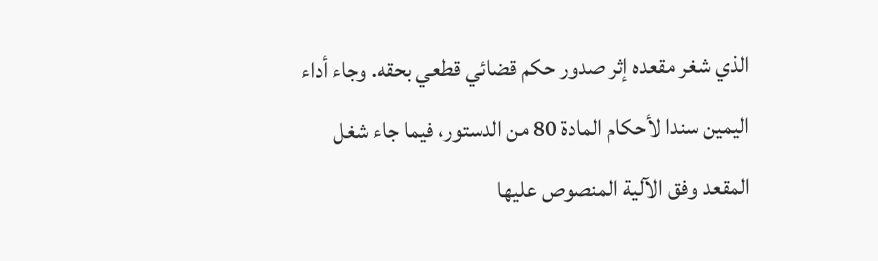الذي شغر مقعده إثر صدور حكم قضائي قطعي بحقه. وجاء أداء اليمين سندا لأحكام المادة 80 من الدستور، فيما جاء شغل المقعد وفق الآلية المنصوص عليها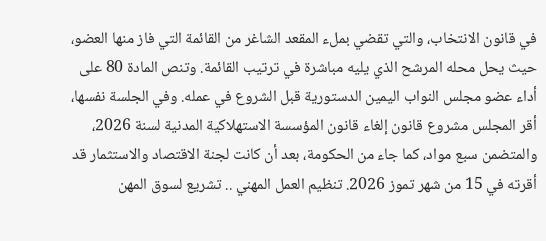في قانون الانتخاب، والتي تقضي بملء المقعد الشاغر من القائمة التي فاز منها العضو، حيث يحل محله المرشح الذي يليه مباشرة في ترتيب القائمة. وتنص المادة 80 على أداء عضو مجلس النواب اليمين الدستورية قبل الشروع في عمله. وفي الجلسة نفسها، أقر المجلس مشروع قانون إلغاء قانون المؤسسة الاستهلاكية المدنية لسنة 2026، والمتضمن سبع مواد، كما جاء من الحكومة، بعد أن كانت لجنة الاقتصاد والاستثمار قد أقرته في 15 من شهر تموز 2026. تنظيم العمل المهني .. تشريع لسوق المهن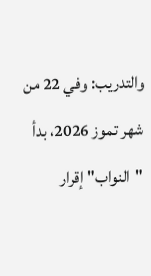والتدريب: وفي 22 من شهر تموز 2026، بدأ "النواب" إقرار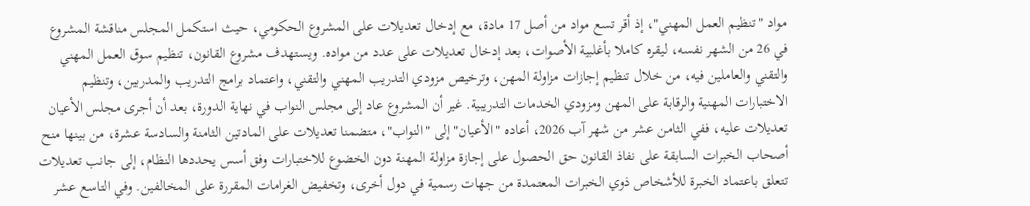مواد "تنظيم العمل المهني"، إذ أقر تسع مواد من أصل 17 مادة، مع إدخال تعديلات على المشروع الحكومي، حيث استكمل المجلس مناقشة المشروع في 26 من الشهر نفسه، ليقره كاملا بأغلبية الأصوات، بعد إدخال تعديلات على عدد من مواده. ويستهدف مشروع القانون، تنظيم سوق العمل المهني والتقني والعاملين فيه، من خلال تنظيم إجازات مزاولة المهن، وترخيص مزودي التدريب المهني والتقني، واعتماد برامج التدريب والمدربين، وتنظيم الاختبارات المهنية والرقابة على المهن ومزودي الخدمات التدريبية. غير أن المشروع عاد إلى مجلس النواب في نهاية الدورة، بعد أن أجرى مجلس الأعيان تعديلات عليه، ففي الثامن عشر من شهر آب 2026، أعاده "الأعيان" إلى "النواب"، متضمنا تعديلات على المادتين الثامنة والسادسة عشرة، من بينها منح أصحاب الخبرات السابقة على نفاذ القانون حق الحصول على إجازة مزاولة المهنة دون الخضوع للاختبارات وفق أسس يحددها النظام، إلى جانب تعديلات تتعلق باعتماد الخبرة للأشخاص ذوي الخبرات المعتمدة من جهات رسمية في دول أخرى، وتخفيض الغرامات المقررة على المخالفين. وفي التاسع عشر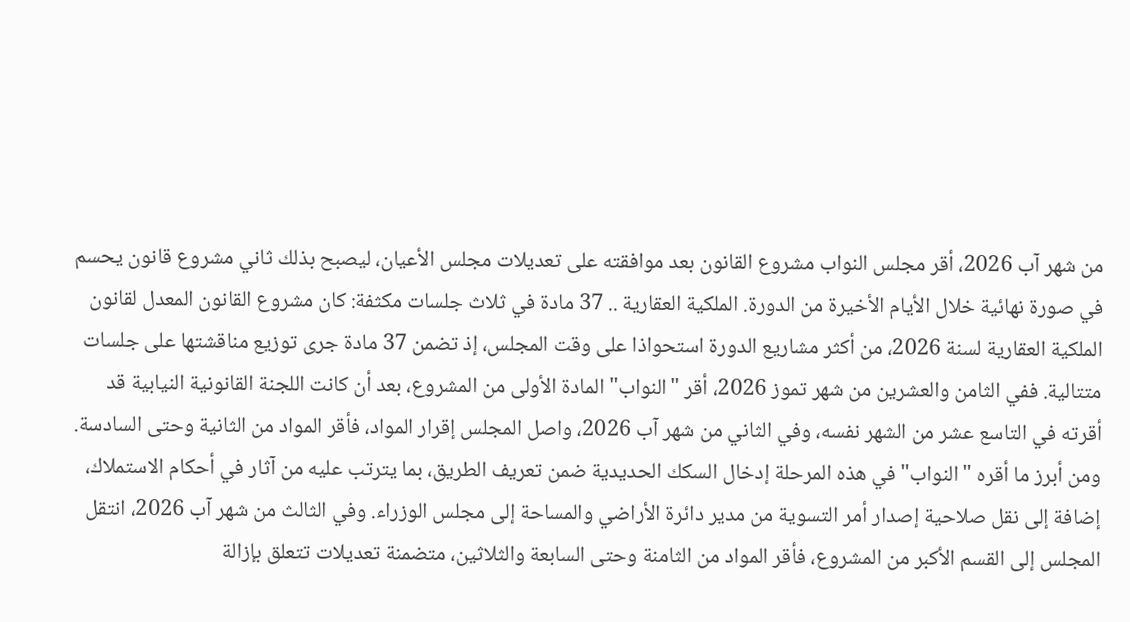من شهر آب 2026، أقر مجلس النواب مشروع القانون بعد موافقته على تعديلات مجلس الأعيان، ليصبح بذلك ثاني مشروع قانون يحسم في صورة نهائية خلال الأيام الأخيرة من الدورة. الملكية العقارية .. 37 مادة في ثلاث جلسات مكثفة: كان مشروع القانون المعدل لقانون الملكية العقارية لسنة 2026، من أكثر مشاريع الدورة استحواذا على وقت المجلس، إذ تضمن 37 مادة جرى توزيع مناقشتها على جلسات متتالية. ففي الثامن والعشرين من شهر تموز 2026، أقر "النواب" المادة الأولى من المشروع، بعد أن كانت اللجنة القانونية النيابية قد أقرته في التاسع عشر من الشهر نفسه، وفي الثاني من شهر آب 2026، واصل المجلس إقرار المواد، فأقر المواد من الثانية وحتى السادسة. ومن أبرز ما أقره "النواب" في هذه المرحلة إدخال السكك الحديدية ضمن تعريف الطريق، بما يترتب عليه من آثار في أحكام الاستملاك، إضافة إلى نقل صلاحية إصدار أمر التسوية من مدير دائرة الأراضي والمساحة إلى مجلس الوزراء. وفي الثالث من شهر آب 2026، انتقل المجلس إلى القسم الأكبر من المشروع، فأقر المواد من الثامنة وحتى السابعة والثلاثين، متضمنة تعديلات تتعلق بإزالة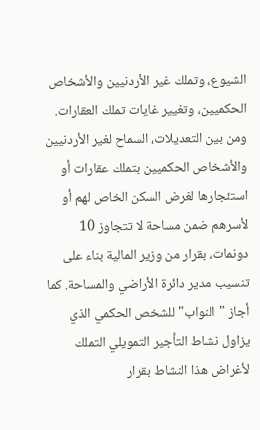الشيوع، وتملك غير الأردنيين والأشخاص الحكميين، وتغيير غايات تملك العقارات. ومن بين التعديلات، السماح لغير الأردنيين والأشخاص الحكميين بتملك عقارات أو استئجارها لغرض السكن الخاص لهم أو لأسرهم ضمن مساحة لا تتجاوز 10 دونمات، بقرار من وزير المالية بناء على تنسيب مدير دائرة الأراضي والمساحة. كما أجاز "النواب" للشخص الحكمي الذي يزاول نشاط التأجير التمويلي التملك لأغراض هذا النشاط بقرار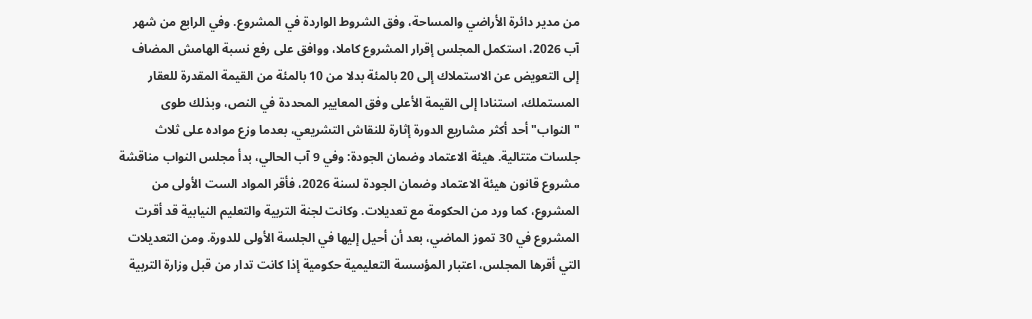من مدير دائرة الأراضي والمساحة، وفق الشروط الواردة في المشروع. وفي الرابع من شهر آب 2026، استكمل المجلس إقرار المشروع كاملا، ووافق على رفع نسبة الهامش المضاف إلى التعويض عن الاستملاك إلى 20 بالمئة بدلا من 10 بالمئة من القيمة المقدرة للعقار المستملك، استنادا إلى القيمة الأعلى وفق المعايير المحددة في النص، وبذلك طوى "النواب" أحد أكثر مشاريع الدورة إثارة للنقاش التشريعي، بعدما وزع مواده على ثلاث جلسات متتالية. هيئة الاعتماد وضمان الجودة: وفي 9 آب الحالي، بدأ مجلس النواب مناقشة مشروع قانون هيئة الاعتماد وضمان الجودة لسنة 2026، فأقر المواد الست الأولى من المشروع، كما ورد من الحكومة مع تعديلات. وكانت لجنة التربية والتعليم النيابية قد أقرت المشروع في 30 تموز الماضي، بعد أن أحيل إليها في الجلسة الأولى للدورة. ومن التعديلات التي أقرها المجلس، اعتبار المؤسسة التعليمية حكومية إذا كانت تدار من قبل وزارة التربية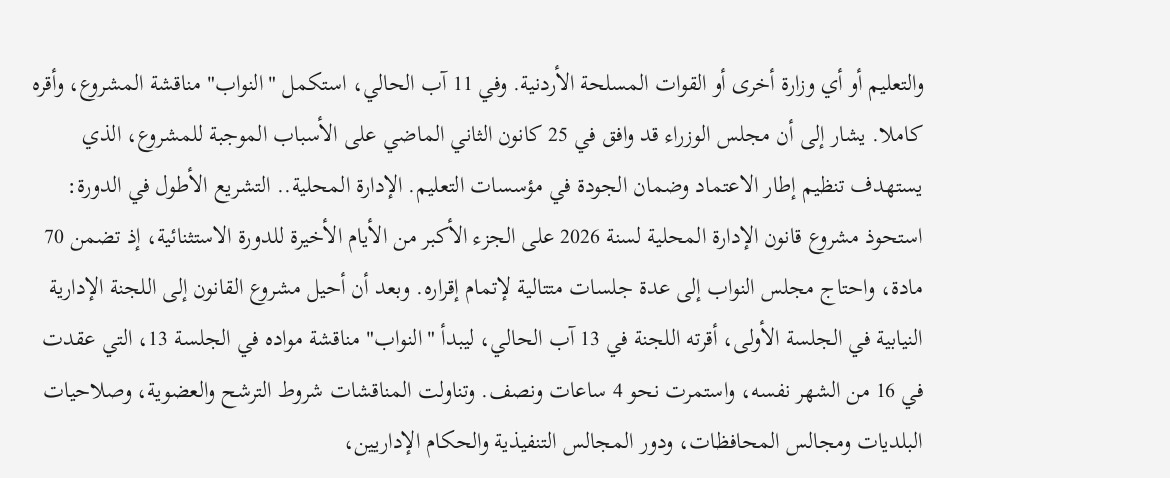والتعليم أو أي وزارة أخرى أو القوات المسلحة الأردنية. وفي 11 آب الحالي، استكمل "النواب" مناقشة المشروع، وأقره كاملا. يشار إلى أن مجلس الوزراء قد وافق في 25 كانون الثاني الماضي على الأسباب الموجبة للمشروع، الذي يستهدف تنظيم إطار الاعتماد وضمان الجودة في مؤسسات التعليم. الإدارة المحلية.. التشريع الأطول في الدورة: استحوذ مشروع قانون الإدارة المحلية لسنة 2026 على الجزء الأكبر من الأيام الأخيرة للدورة الاستثنائية، إذ تضمن 70 مادة، واحتاج مجلس النواب إلى عدة جلسات متتالية لإتمام إقراره. وبعد أن أحيل مشروع القانون إلى اللجنة الإدارية النيابية في الجلسة الأولى، أقرته اللجنة في 13 آب الحالي، ليبدأ "النواب" مناقشة مواده في الجلسة 13، التي عقدت في 16 من الشهر نفسه، واستمرت نحو 4 ساعات ونصف. وتناولت المناقشات شروط الترشح والعضوية، وصلاحيات البلديات ومجالس المحافظات، ودور المجالس التنفيذية والحكام الإداريين،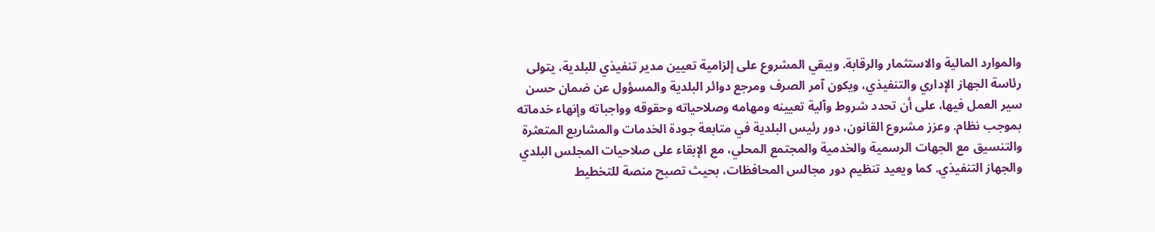والموارد المالية والاستثمار والرقابة. ويبقي المشروع على إلزامية تعيين مدير تنفيذي للبلدية، يتولى رئاسة الجهاز الإداري والتنفيذي، ويكون آمر الصرف ومرجع دوائر البلدية والمسؤول عن ضمان حسن سير العمل فيها، على أن تحدد شروط وآلية تعيينه ومهامه وصلاحياته وحقوقه وواجباته وإنهاء خدماته بموجب نظام. وعزز مشروع القانون، دور رئيس البلدية في متابعة جودة الخدمات والمشاريع المتعثرة والتنسيق مع الجهات الرسمية والخدمية والمجتمع المحلي، مع الإبقاء على صلاحيات المجلس البلدي والجهاز التنفيذي. كما ويعيد تنظيم دور مجالس المحافظات، بحيث تصبح منصة للتخطيط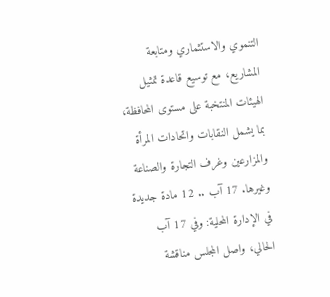التنموي والاستثماري ومتابعة المشاريع، مع توسيع قاعدة تمثيل الهيئات المنتخبة على مستوى المحافظة، بما يشمل النقابات واتحادات المرأة والمزارعين وغرف التجارة والصناعة وغيرها. 17 آب .. 12 مادة جديدة في الإدارة المحلية: وفي 17 آب الحالي، واصل المجلس مناقشة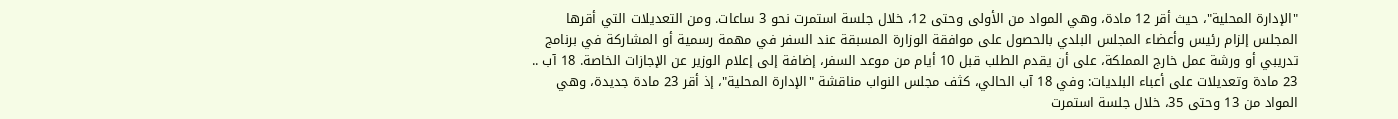"الإدارة المحلية"، حيث أقر 12 مادة، وهي المواد من الأولى وحتى 12، خلال جلسة استمرت نحو 3 ساعات. ومن التعديلات التي أقرها المجلس إلزام رئيس وأعضاء المجلس البلدي بالحصول على موافقة الوزارة المسبقة عند السفر في مهمة رسمية أو المشاركة في برنامج تدريبي أو ورشة عمل خارج المملكة، على أن يقدم الطلب قبل 10 أيام من موعد السفر، إضافة إلى إعلام الوزير عن الإجازات الخاصة. 18 آب .. 23 مادة وتعديلات على أعباء البلديات: وفي 18 آب الحالي، كثف مجلس النواب مناقشة "الإدارة المحلية"، إذ أقر 23 مادة جديدة، وهي المواد من 13 وحتى 35، خلال جلسة استمرت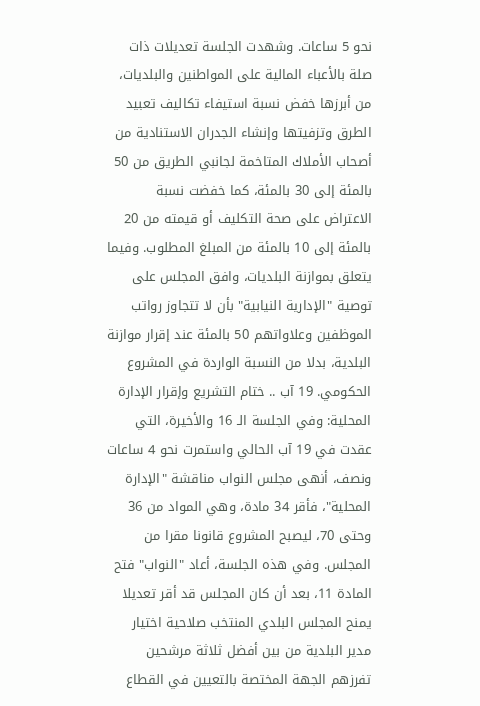نحو 5 ساعات. وشهدت الجلسة تعديلات ذات صلة بالأعباء المالية على المواطنين والبلديات، من أبرزها خفض نسبة استيفاء تكاليف تعبيد الطرق وتزفيتها وإنشاء الجدران الاستنادية من أصحاب الأملاك المتاخمة لجانبي الطريق من 50 بالمئة إلى 30 بالمئة، كما خفضت نسبة الاعتراض على صحة التكليف أو قيمته من 20 بالمئة إلى 10 بالمئة من المبلغ المطلوب. وفيما يتعلق بموازنة البلديات، وافق المجلس على توصية "الإدارية النيابية" بأن لا تتجاوز رواتب الموظفين وعلاواتهم 50 بالمئة عند إقرار موازنة البلدية، بدلا من النسبة الواردة في المشروع الحكومي. 19 آب .. ختام التشريع وإقرار الإدارة المحلية: وفي الجلسة الـ 16 والأخيرة، التي عقدت في 19 آب الحالي واستمرت نحو 4 ساعات ونصف، أنهى مجلس النواب مناقشة "الإدارة المحلية"، فأقر 34 مادة، وهي المواد من 36 وحتى 70، ليصبح المشروع قانونا مقرا من المجلس. وفي هذه الجلسة، أعاد "النواب" فتح المادة 11، بعد أن كان المجلس قد أقر تعديلا يمنح المجلس البلدي المنتخب صلاحية اختيار مدير البلدية من بين أفضل ثلاثة مرشحين تفرزهم الجهة المختصة بالتعيين في القطاع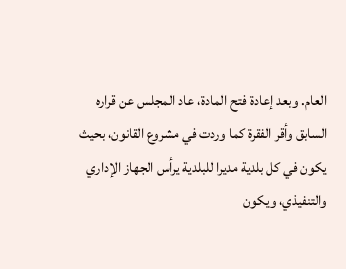العام. وبعد إعادة فتح المادة، عاد المجلس عن قراره السابق وأقر الفقرة كما وردت في مشروع القانون، بحيث يكون في كل بلدية مديرا للبلدية يرأس الجهاز الإداري والتنفيذي، ويكون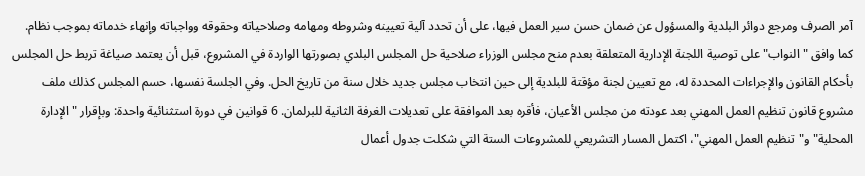آمر الصرف ومرجع دوائر البلدية والمسؤول عن ضمان حسن سير العمل فيها، على أن تحدد آلية تعيينه وشروطه ومهامه وصلاحياته وحقوقه وواجباته وإنهاء خدماته بموجب نظام. كما وافق "النواب" على توصية اللجنة الإدارية المتعلقة بعدم منح مجلس الوزراء صلاحية حل المجلس البلدي بصورتها الواردة في المشروع، قبل أن يعتمد صياغة تربط حل المجلس بأحكام القانون والإجراءات المحددة له، مع تعيين لجنة مؤقتة للبلدية إلى حين انتخاب مجلس جديد خلال سنة من تاريخ الحل. وفي الجلسة نفسها، حسم المجلس كذلك ملف مشروع قانون تنظيم العمل المهني بعد عودته من مجلس الأعيان، فأقره بعد الموافقة على تعديلات الغرفة الثانية للبرلمان. 6 قوانين في دورة استثنائية واحدة: وبإقرار "الإدارة المحلية" و"تنظيم العمل المهني"، اكتمل المسار التشريعي للمشروعات الستة التي شكلت جدول أعمال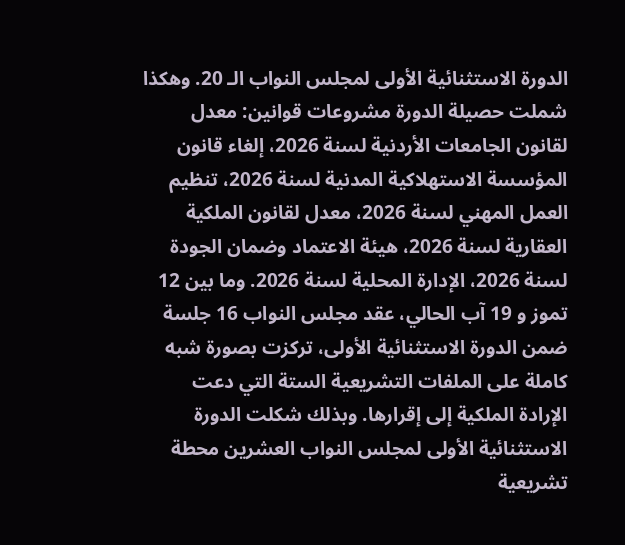الدورة الاستثنائية الأولى لمجلس النواب الـ 20. وهكذا شملت حصيلة الدورة مشروعات قوانين: معدل لقانون الجامعات الأردنية لسنة 2026، إلغاء قانون المؤسسة الاستهلاكية المدنية لسنة 2026، تنظيم العمل المهني لسنة 2026، معدل لقانون الملكية العقارية لسنة 2026، هيئة الاعتماد وضمان الجودة لسنة 2026، الإدارة المحلية لسنة 2026. وما بين 12 تموز و 19 آب الحالي، عقد مجلس النواب 16 جلسة ضمن الدورة الاستثنائية الأولى، تركزت بصورة شبه كاملة على الملفات التشريعية الستة التي دعت الإرادة الملكية إلى إقرارها. وبذلك شكلت الدورة الاستثنائية الأولى لمجلس النواب العشرين محطة تشريعية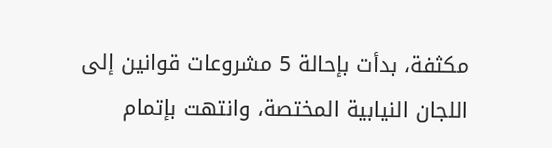مكثفة، بدأت بإحالة 5 مشروعات قوانين إلى اللجان النيابية المختصة، وانتهت بإتمام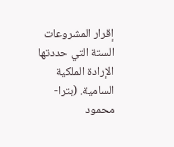إقرار المشروعات الستة التي حددتها الإرادة الملكية السامية. (بترا- محمود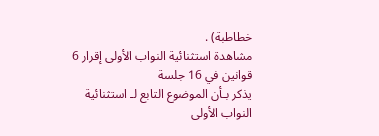خطاطبة) .
مشاهدة استثنائية النواب الأولى إقرار 6 قوانين في 16 جلسة
يذكر بـأن الموضوع التابع لـ استثنائية النواب الأولى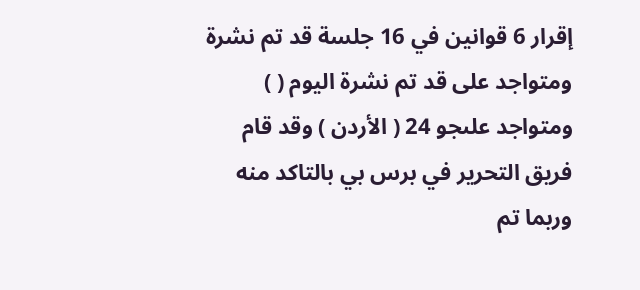إقرار 6 قوانين في 16 جلسة قد تم نشرة ومتواجد على قد تم نشرة اليوم ( ) ومتواجد علىجو 24 ( الأردن ) وقد قام فريق التحرير في برس بي بالتاكد منه وربما تم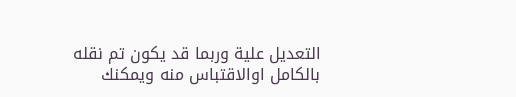التعديل علية وربما قد يكون تم نقله بالكامل اوالاقتباس منه ويمكنك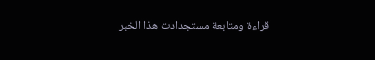قراءة ومتابعة مستجدادت هذا الخبر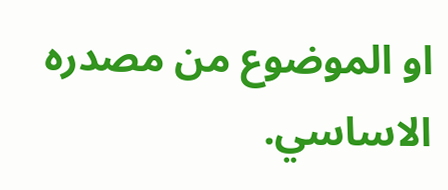او الموضوع من مصدره الاساسي.